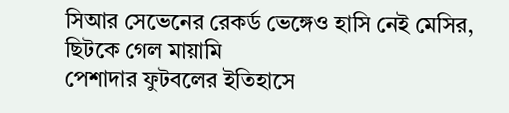সিআর সেভেনের রেকর্ড ভেঙ্গেও হাসি নেই মেসির, ছিটকে গেল মায়ামি
পেশাদার ফুটবলের ইতিহাসে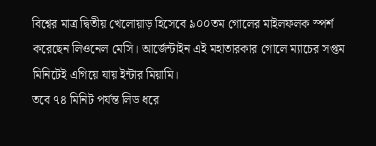বিশ্বের মাত্র দ্বিতীয় খেলোয়াড় হিসেবে ৯০০তম গোলের মাইলফলক স্পর্শ করেছেন লিওনেল মেসি। আর্জেন্টাইন এই মহাতারকার গোলে ম্যাচের সপ্তম মিনিটেই এগিয়ে যায় ইন্টার মিয়ামি।
তবে ৭৪ মিনিট পর্যন্ত লিড ধরে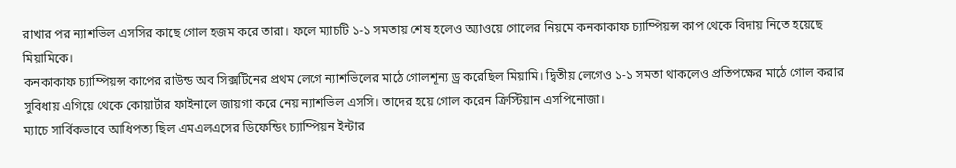রাখার পর ন্যাশভিল এসসির কাছে গোল হজম করে তারা। ফলে ম্যাচটি ১-১ সমতায় শেষ হলেও অ্যাওয়ে গোলের নিয়মে কনকাকাফ চ্যাম্পিয়ন্স কাপ থেকে বিদায় নিতে হয়েছে মিয়ামিকে।
কনকাকাফ চ্যাম্পিয়ন্স কাপের রাউন্ড অব সিক্সটিনের প্রথম লেগে ন্যাশভিলের মাঠে গোলশূন্য ড্র করেছিল মিয়ামি। দ্বিতীয় লেগেও ১-১ সমতা থাকলেও প্রতিপক্ষের মাঠে গোল করার সুবিধায় এগিয়ে থেকে কোয়ার্টার ফাইনালে জায়গা করে নেয় ন্যাশভিল এসসি। তাদের হয়ে গোল করেন ক্রিস্টিয়ান এসপিনোজা।
ম্যাচে সার্বিকভাবে আধিপত্য ছিল এমএলএসের ডিফেন্ডিং চ্যাম্পিয়ন ইন্টার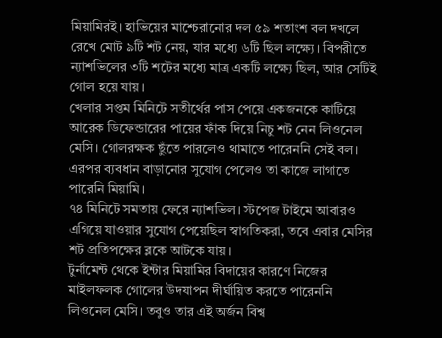মিয়ামিরই। হাভিয়ের মাশ্চেরানোর দল ৫৯ শতাংশ বল দখলে রেখে মোট ৯টি শট নেয়, যার মধ্যে ৬টি ছিল লক্ষ্যে। বিপরীতে ন্যাশভিলের ৩টি শটের মধ্যে মাত্র একটি লক্ষ্যে ছিল, আর সেটিই গোল হয়ে যায়।
খেলার সপ্তম মিনিটে সতীর্থের পাস পেয়ে একজনকে কাটিয়ে আরেক ডিফেন্ডারের পায়ের ফাঁক দিয়ে নিচু শট নেন লিওনেল মেসি। গোলরক্ষক ছুঁতে পারলেও থামাতে পারেননি সেই বল। এরপর ব্যবধান বাড়ানোর সুযোগ পেলেও তা কাজে লাগাতে পারেনি মিয়ামি।
৭৪ মিনিটে সমতায় ফেরে ন্যাশভিল। স্টপেজ টাইমে আবারও এগিয়ে যাওয়ার সুযোগ পেয়েছিল স্বাগতিকরা, তবে এবার মেসির শট প্রতিপক্ষের ব্লকে আটকে যায়।
টুর্নামেন্ট থেকে ইন্টার মিয়ামির বিদায়ের কারণে নিজের মাইলফলক গোলের উদযাপন দীর্ঘায়িত করতে পারেননি লিওনেল মেসি। তবুও তার এই অর্জন বিশ্ব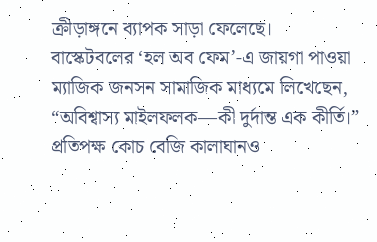ক্রীড়াঙ্গনে ব্যাপক সাড়া ফেলেছে।
বাস্কেটবলের ‘হল অব ফেম’-এ জায়গা পাওয়া ম্যাজিক জনসন সামাজিক মাধ্যমে লিখেছেন, “অবিশ্বাস্য মাইলফলক—কী দুর্দান্ত এক কীর্তি।” প্রতিপক্ষ কোচ বেজি কালাঘানও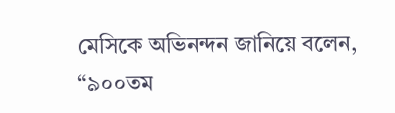মেসিকে অভিনন্দন জানিয়ে বলেন, “৯০০তম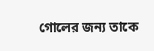গোলের জন্য তাকে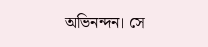অভিনন্দন। সে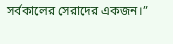সর্বকালের সেরাদের একজন।”